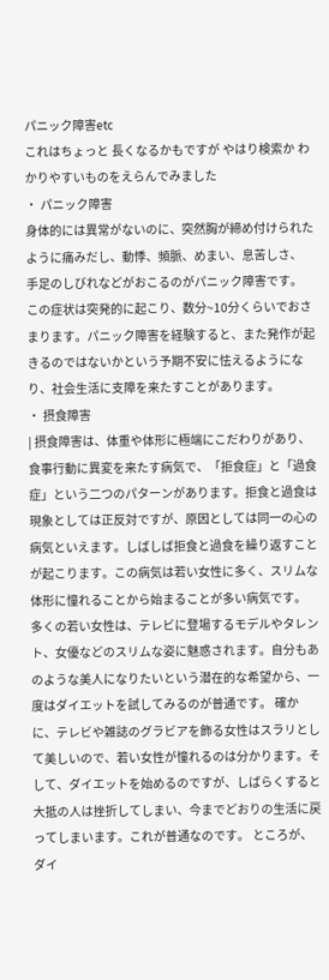パニック障害etc
これはちょっと 長くなるかもですが やはり検索か わかりやすいものをえらんでみました
・ パニック障害
身体的には異常がないのに、突然胸が締め付けられたように痛みだし、動悸、頻脈、めまい、息苦しさ、 手足のしびれなどがおこるのがパニック障害です。
この症状は突発的に起こり、数分~10分くらいでおさまります。パニック障害を経験すると、また発作が起きるのではないかという予期不安に怯えるようになり、社会生活に支障を来たすことがあります。
・ 摂食障害
| 摂食障害は、体重や体形に極端にこだわりがあり、食事行動に異変を来たす病気で、「拒食症」と「過食症」という二つのパターンがあります。拒食と過食は現象としては正反対ですが、原因としては同一の心の病気といえます。しばしば拒食と過食を繰り返すことが起こります。この病気は若い女性に多く、スリムな体形に憧れることから始まることが多い病気です。 多くの若い女性は、テレビに登場するモデルやタレント、女優などのスリムな姿に魅惑されます。自分もあのような美人になりたいという潜在的な希望から、一度はダイエットを試してみるのが普通です。 確かに、テレビや雑誌のグラビアを飾る女性はスラリとして美しいので、若い女性が憧れるのは分かります。そして、ダイエットを始めるのですが、しばらくすると大抵の人は挫折してしまい、今までどおりの生活に戻ってしまいます。これが普通なのです。 ところが、ダイ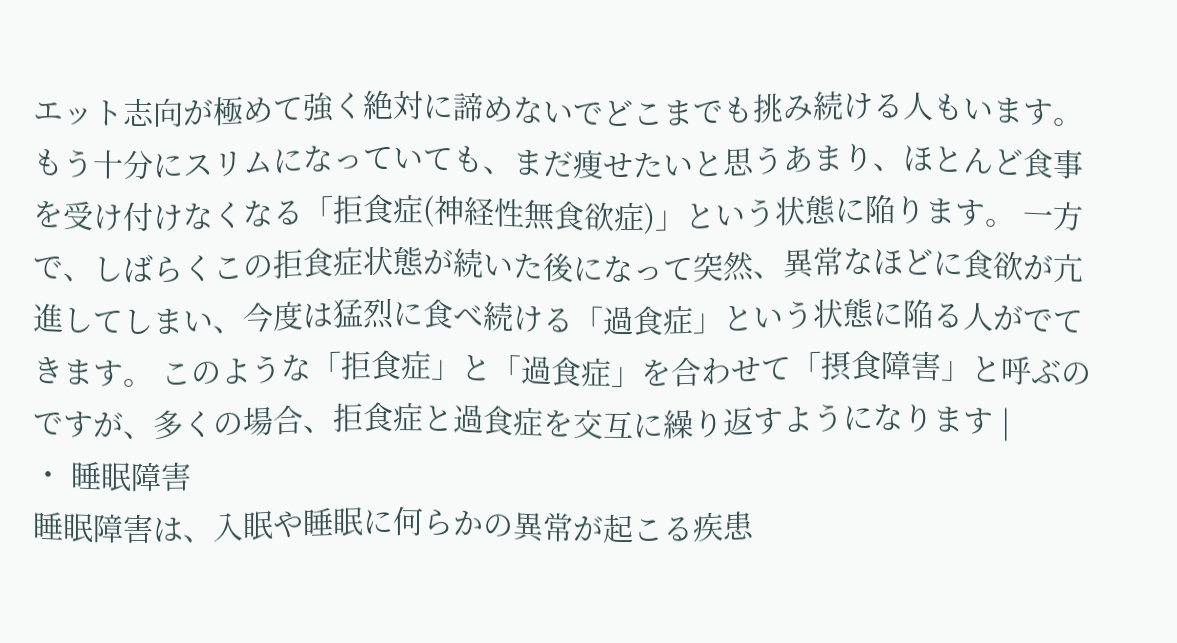エット志向が極めて強く絶対に諦めないでどこまでも挑み続ける人もいます。もう十分にスリムになっていても、まだ痩せたいと思うあまり、ほとんど食事を受け付けなくなる「拒食症(神経性無食欲症)」という状態に陥ります。 一方で、しばらくこの拒食症状態が続いた後になって突然、異常なほどに食欲が亢進してしまい、今度は猛烈に食べ続ける「過食症」という状態に陥る人がでてきます。 このような「拒食症」と「過食症」を合わせて「摂食障害」と呼ぶのですが、多くの場合、拒食症と過食症を交互に繰り返すようになります |
・ 睡眠障害
睡眠障害は、入眠や睡眠に何らかの異常が起こる疾患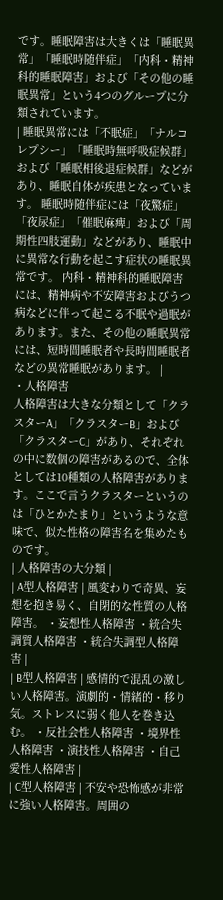です。睡眠障害は大きくは「睡眠異常」「睡眠時随伴症」「内科・精神科的睡眠障害」および「その他の睡眠異常」という4つのグループに分類されています。
| 睡眠異常には「不眠症」「ナルコレプシー」「睡眠時無呼吸症候群」および「睡眠相後退症候群」などがあり、睡眠自体が疾患となっています。 睡眠時随伴症には「夜驚症」「夜尿症」「催眠麻痺」および「周期性四肢運動」などがあり、睡眠中に異常な行動を起こす症状の睡眠異常です。 内科・精神科的睡眠障害には、精神病や不安障害およびうつ病などに伴って起こる不眠や過眠があります。また、その他の睡眠異常には、短時間睡眠者や長時間睡眠者などの異常睡眠があります。 |
・人格障害
人格障害は大きな分類として「クラスターA」「クラスターB」および「クラスターC」があり、それぞれの中に数個の障害があるので、全体としては10種類の人格障害があります。ここで言うクラスターというのは「ひとかたまり」というような意味で、似た性格の障害名を集めたものです。
| 人格障害の大分類 |
| A型人格障害 | 風変わりで奇異、妄想を抱き易く、自閉的な性質の人格障害。 ・妄想性人格障害 ・統合失調質人格障害 ・統合失調型人格障害 |
| B型人格障害 | 感情的で混乱の激しい人格障害。演劇的・情緒的・移り気。ストレスに弱く他人を巻き込む。 ・反社会性人格障害 ・境界性人格障害 ・演技性人格障害 ・自己愛性人格障害 |
| C型人格障害 | 不安や恐怖感が非常に強い人格障害。周囲の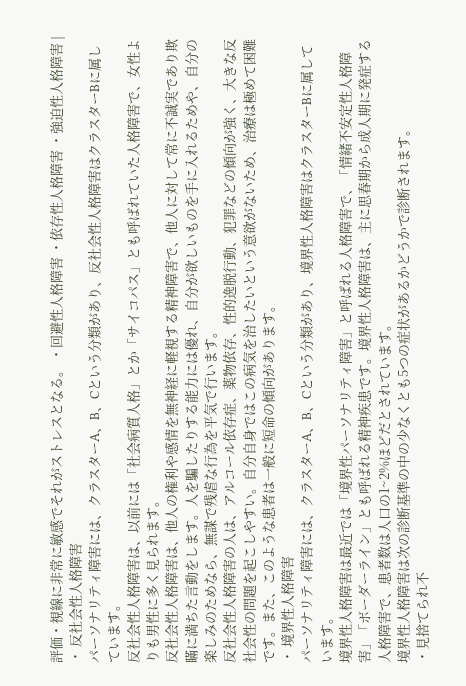評価・視線に非常に敏感でそれがストレスとなる。 ・回避性人格障害 ・依存性人格障害 ・強迫性人格障害 |
・ 反社会性人格障害
パーソナリティ障害には、クラスターA、B、Cという分類があり、反社会性人格障害はクラスターBに属しています。
反社会性人格障害は、以前には「社会病質人格」とか「サイコパス」とも呼ばれていた人格障害で、女性よりも男性に多く見られます。
反社会性人格障害は、他人の権利や感情を無神経に軽視する精神障害で、他人に対して常に不誠実であり欺瞞に満ちた言動をします。人を騙したりする能力には優れ、自分が欲しいものを手に入れるためや、自分の楽しみのためなら、無謀で残虐な行為を平気で行います。
反社会性人格障害の人は、アルコール依存症、薬物依存、性的逸脱行動、犯罪などの傾向が強く、大きな反社会性の問題を起こしやすい。自分自身ではこの病気を治したいという意欲がないため、治療は極めて困難です。また、このような患者は一般に短命の傾向があります。
・ 境界性人格障害
パーソナリティ障害には、クラスターA、B、Cという分類があり、境界性人格障害はクラスターBに属しています。
境界性人格障害は最近では「境界性パーソナリティ障害」と呼ばれる人格障害で、「情緒不安定性人格障害」「ボーダーライン」とも呼ばれる精神疾患です。境界性人格障害は、主に思春期から成人期に発症する人格障害で、患者数は人口の1~2%ほどだとされています。
境界性人格障害は次の診断基準の中の少なくとも5つの症状があるかどうかで診断されます。
・見捨てられ不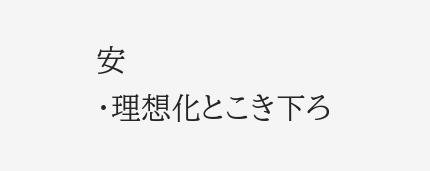安
・理想化とこき下ろ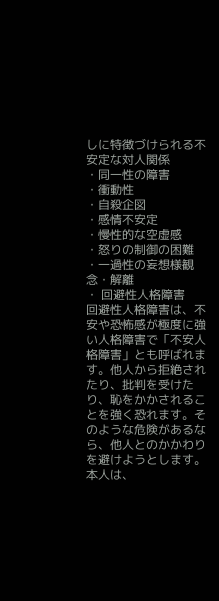しに特徴づけられる不安定な対人関係
・同一性の障害
・衝動性
・自殺企図
・感情不安定
・慢性的な空虚感
・怒りの制御の困難
・一過性の妄想様観念・解離
・ 回避性人格障害
回避性人格障害は、不安や恐怖感が極度に強い人格障害で「不安人格障害」とも呼ばれます。他人から拒絶されたり、批判を受けたり、恥をかかされることを強く恐れます。そのような危険があるなら、他人とのかかわりを避けようとします。
本人は、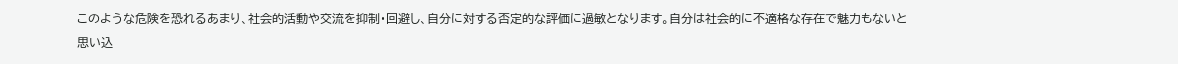このような危険を恐れるあまり、社会的活動や交流を抑制・回避し、自分に対する否定的な評価に過敏となります。自分は社会的に不適格な存在で魅力もないと思い込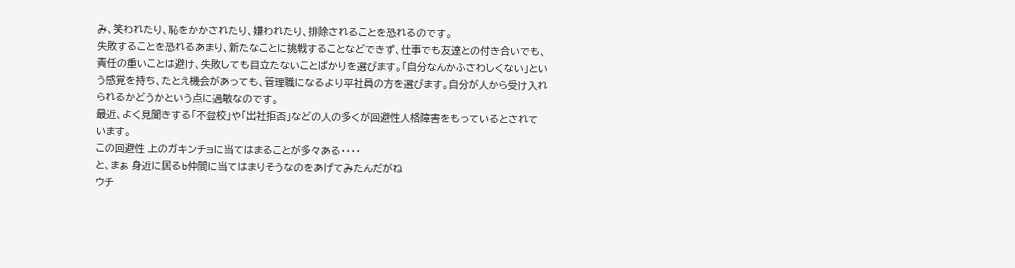み、笑われたり、恥をかかされたり、嫌われたり、排除されることを恐れるのです。
失敗することを恐れるあまり、新たなことに挑戦することなどできず、仕事でも友達との付き合いでも、責任の重いことは避け、失敗しても目立たないことばかりを選びます。「自分なんかふさわしくない」という感覚を持ち、たとえ機会があっても、管理職になるより平社員の方を選びます。自分が人から受け入れられるかどうかという点に過敏なのです。
最近、よく見聞きする「不登校」や「出社拒否」などの人の多くが回避性人格障害をもっているとされています。
この回避性 上のガキンチョに当てはまることが多々ある・・・・
と、まぁ 身近に居るb仲間に当てはまりそうなのをあげてみたんだがね
ウチ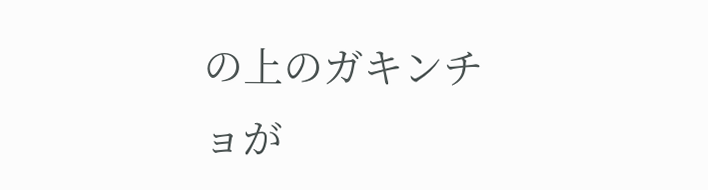の上のガキンチョが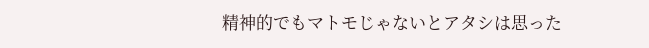精神的でもマトモじゃないとアタシは思った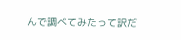んで調べてみたって訳だ